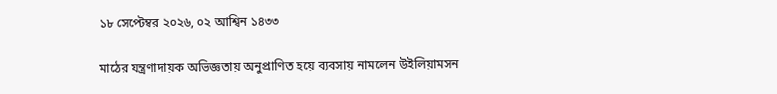১৮ সেপ্টেম্বর ২০২৬, ০২ আশ্বিন ১৪৩৩

মাঠের যন্ত্রণাদায়ক অভিজ্ঞতায় অনুপ্রাণিত হয়ে ব্যবসায় নামলেন উইলিয়ামসন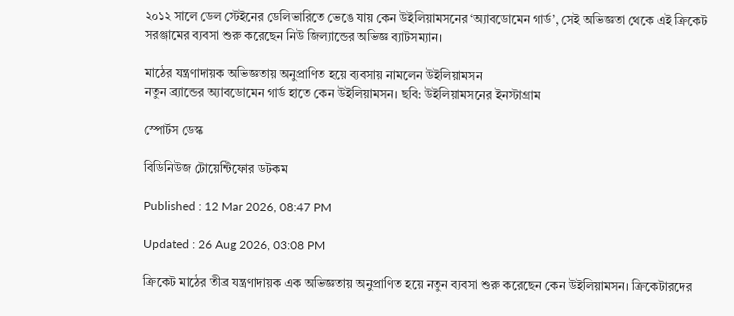২০১২ সালে ডেল স্টেইনের ডেলিভারিতে ভেঙে যায় কেন উইলিয়ামসনের ‘অ্যাবডোমেন গার্ড’, সেই অভিজ্ঞতা থেকে এই ক্রিকেট সরঞ্জামের ব্যবসা শুরু করেছেন নিউ জিল্যান্ডের অভিজ্ঞ ব্যাটসম্যান।

মাঠের যন্ত্রণাদায়ক অভিজ্ঞতায় অনুপ্রাণিত হয়ে ব্যবসায় নামলেন উইলিয়ামসন
নতুন ব্র্যান্ডের অ্যাবডোমেন গার্ড হাতে কেন উইলিয়ামসন। ছবি: উইলিয়ামসনের ইনস্টাগ্রাম

স্পোর্টস ডেস্ক

বিডিনিউজ টোয়েন্টিফোর ডটকম

Published : 12 Mar 2026, 08:47 PM

Updated : 26 Aug 2026, 03:08 PM

ক্রিকেট মাঠের তীব্র যন্ত্রণাদায়ক এক অভিজ্ঞতায় অনুপ্রাণিত হয়ে নতুন ব্যবসা শুরু করেছেন কেন উইলিয়ামসন। ক্রিকেটারদের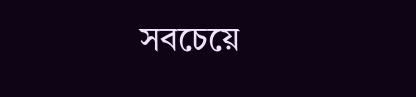সবচেয়ে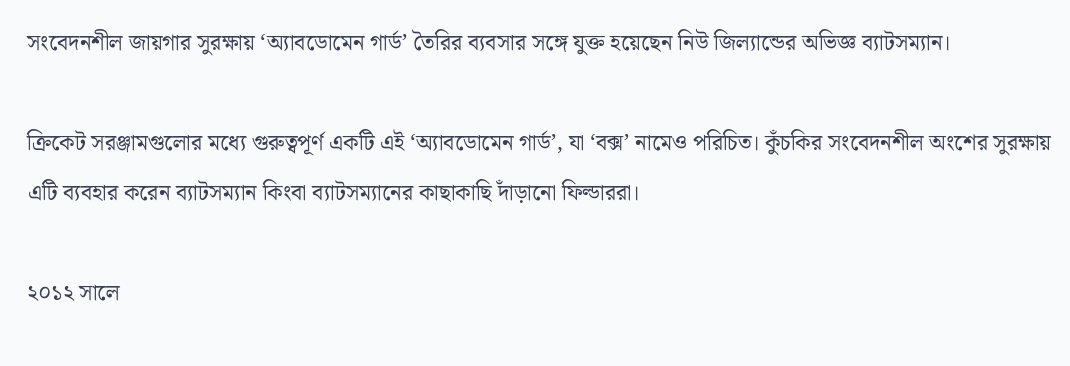সংবেদনশীল জায়গার সুরক্ষায় ‘অ্যাবডোমেন গার্ড’ তৈরির ব্যবসার সঙ্গে যুক্ত হয়েছেন নিউ জিল্যান্ডের অভিজ্ঞ ব্যাটসম্যান।

ক্রিকেট সরঞ্জামগুলোর মধ্যে গুরুত্বপূর্ণ একটি এই ‘অ্যাবডোমেন গার্ড’, যা ‘বক্স’ নামেও পরিচিত। কুঁচকির সংবেদনশীল অংশের সুরক্ষায় এটি ব্যবহার করেন ব্যাটসম্যান কিংবা ব্যাটসম্যানের কাছাকাছি দাঁড়ানো ফিল্ডাররা।

২০১২ সালে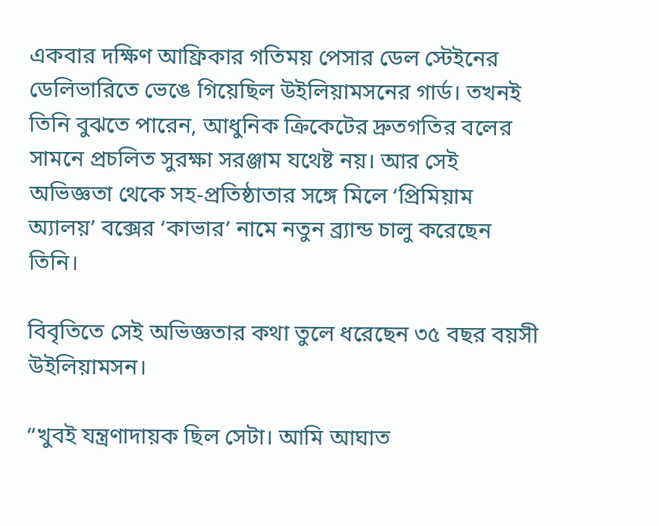একবার দক্ষিণ আফ্রিকার গতিময় পেসার ডেল স্টেইনের ডেলিভারিতে ভেঙে গিয়েছিল উইলিয়ামসনের গার্ড। তখনই তিনি বুঝতে পারেন, আধুনিক ক্রিকেটের দ্রুতগতির বলের সামনে প্রচলিত সুরক্ষা সরঞ্জাম যথেষ্ট নয়। আর সেই অভিজ্ঞতা থেকে সহ-প্রতিষ্ঠাতার সঙ্গে মিলে ‘প্রিমিয়াম অ্যালয়’ বক্সের ‘কাভার’ নামে নতুন ব্র্যান্ড চালু করেছেন তিনি।

বিবৃতিতে সেই অভিজ্ঞতার কথা তুলে ধরেছেন ৩৫ বছর বয়সী উইলিয়ামসন।

“খুবই যন্ত্রণাদায়ক ছিল সেটা। আমি আঘাত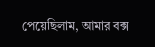পেয়েছিলাম, আমার বক্স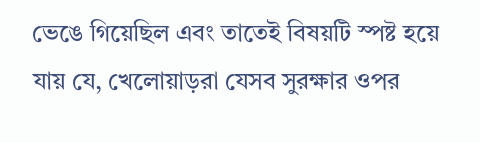ভেঙে গিয়েছিল এবং তাতেই বিষয়টি স্পষ্ট হয়ে যায় যে, খেলোয়াড়রা যেসব সুরক্ষার ওপর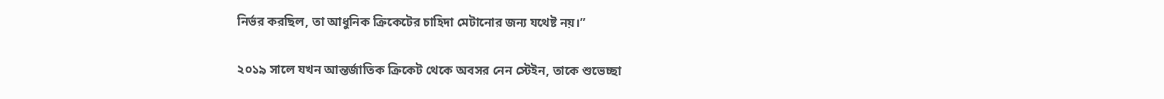নির্ভর করছিল, তা আধুনিক ক্রিকেটের চাহিদা মেটানোর জন্য যথেষ্ট নয়।”

২০১৯ সালে যখন আন্তর্জাতিক ক্রিকেট থেকে অবসর নেন স্টেইন, তাকে শুভেচ্ছা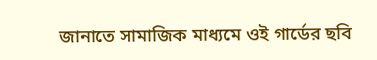জানাতে সামাজিক মাধ্যমে ওই গার্ডের ছবি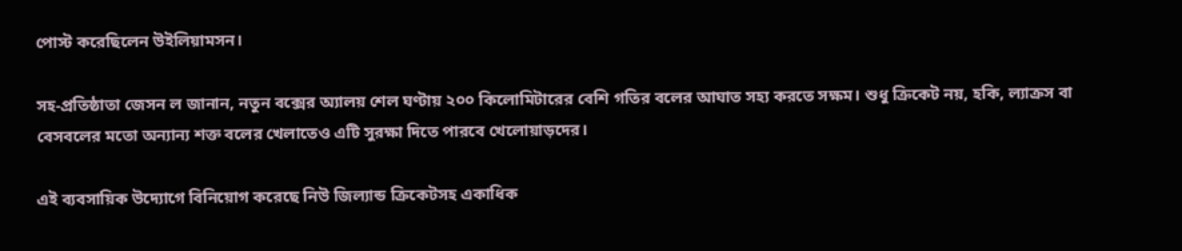পোস্ট করেছিলেন উইলিয়ামসন।

সহ-প্রতিষ্ঠাতা জেসন ল জানান, নতুন বক্সের অ্যালয় শেল ঘণ্টায় ২০০ কিলোমিটারের বেশি গতির বলের আঘাত সহ্য করতে সক্ষম। শুধু ক্রিকেট নয়, হকি, ল্যাক্রস বা বেসবলের মতো অন্যান্য শক্ত বলের খেলাতেও এটি সুরক্ষা দিতে পারবে খেলোয়াড়দের।

এই ব্যবসায়িক উদ্যোগে বিনিয়োগ করেছে নিউ জিল্যান্ড ক্রিকেটসহ একাধিক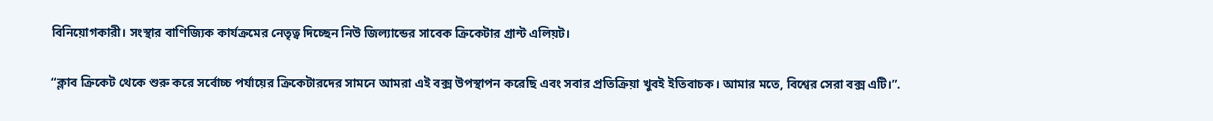বিনিয়োগকারী। সংস্থার বাণিজ্যিক কার্যক্রমের নেতৃত্ব দিচ্ছেন নিউ জিল্যান্ডের সাবেক ক্রিকেটার গ্রান্ট এলিয়ট।

“ক্লাব ক্রিকেট থেকে শুরু করে সর্বোচ্চ পর্যায়ের ক্রিকেটারদের সামনে আমরা এই বক্স উপস্থাপন করেছি এবং সবার প্রতিক্রিয়া খুবই ইতিবাচক। আমার মতে, বিশ্বের সেরা বক্স এটি।”.